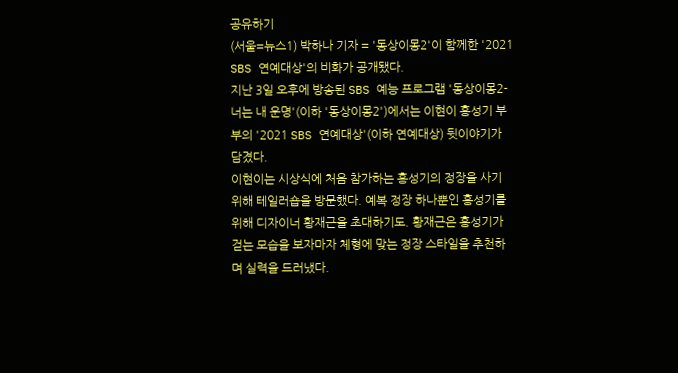공유하기
(서울=뉴스1) 박하나 기자 = '동상이몽2'이 함께한 '2021 SBS 연예대상'의 비화가 공개됐다.
지난 3일 오후에 방송된 SBS 예능 프로그램 '동상이몽2-너는 내 운명'(이하 '동상이몽2')에서는 이현이 홍성기 부부의 '2021 SBS 연예대상'(이하 연예대상) 뒷이야기가 담겼다.
이현이는 시상식에 처음 참가하는 홍성기의 정장을 사기 위해 테일러숍을 방문했다. 예복 정장 하나뿐인 홍성기를 위해 디자이너 황재근을 초대하기도. 황재근은 홍성기가 걷는 모습을 보자마자 체형에 맞는 정장 스타일을 추천하며 실력을 드러냈다.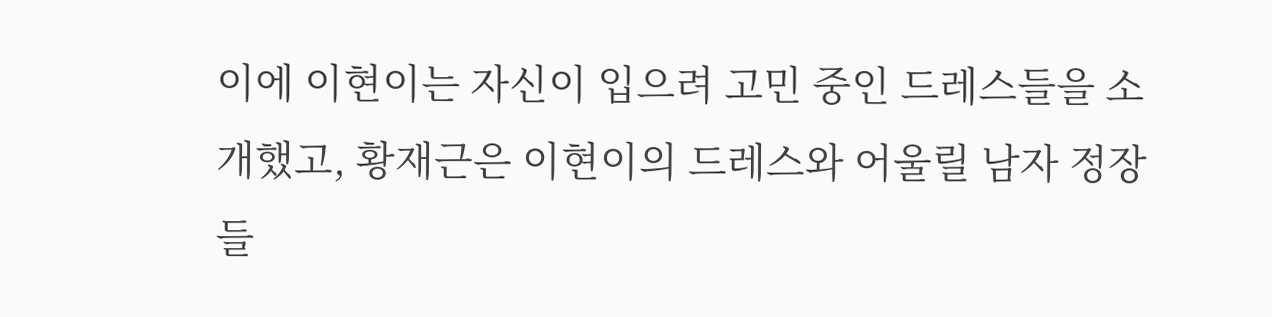이에 이현이는 자신이 입으려 고민 중인 드레스들을 소개했고, 황재근은 이현이의 드레스와 어울릴 남자 정장들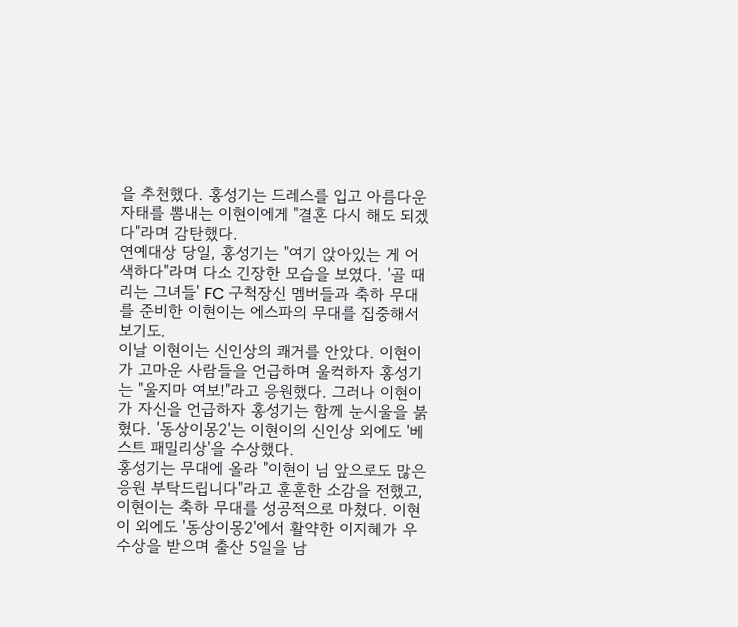을 추천했다. 홍성기는 드레스를 입고 아름다운 자태를 뽐내는 이현이에게 "결혼 다시 해도 되겠다"라며 감탄했다.
연예대상 당일, 홍성기는 "여기 앉아있는 게 어색하다"라며 다소 긴장한 모습을 보였다. '골 때리는 그녀들' FC 구척장신 멤버들과 축하 무대를 준비한 이현이는 에스파의 무대를 집중해서 보기도.
이날 이현이는 신인상의 쾌거를 안았다. 이현이가 고마운 사람들을 언급하며 울컥하자 홍성기는 "울지마 여보!"라고 응원했다. 그러나 이현이가 자신을 언급하자 홍성기는 함께 눈시울을 붉혔다. '동상이몽2'는 이현이의 신인상 외에도 '베스트 패밀리상'을 수상했다.
홍성기는 무대에 올라 "이현이 님 앞으로도 많은 응원 부탁드립니다"라고 훈훈한 소감을 전했고, 이현이는 축하 무대를 성공적으로 마쳤다. 이현이 외에도 '동상이몽2'에서 활약한 이지혜가 우수상을 받으며 출산 5일을 남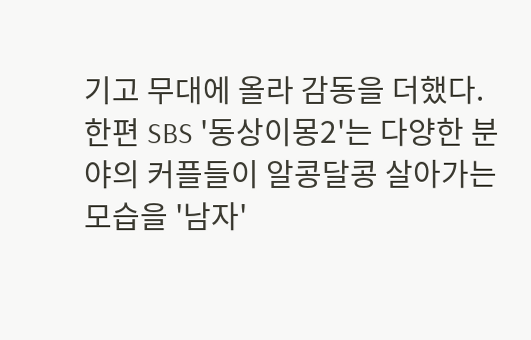기고 무대에 올라 감동을 더했다.
한편 SBS '동상이몽2'는 다양한 분야의 커플들이 알콩달콩 살아가는 모습을 '남자'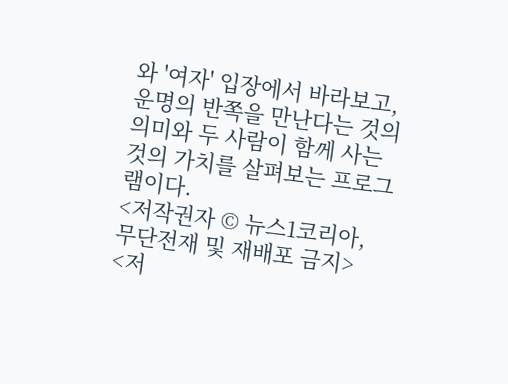와 '여자' 입장에서 바라보고, 운명의 반쪽을 만난다는 것의 의미와 두 사람이 함께 사는 것의 가치를 살펴보는 프로그램이다.
<저작권자 © 뉴스1코리아, 무단전재 및 재배포 금지>
<저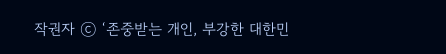작권자 ⓒ ‘존중받는 개인, 부강한 대한민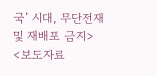국’ 시대, 무단전재 및 재배포 금지>
<보도자료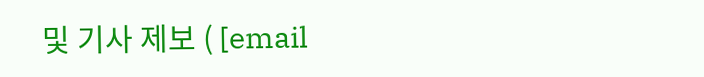및 기사 제보 ( [email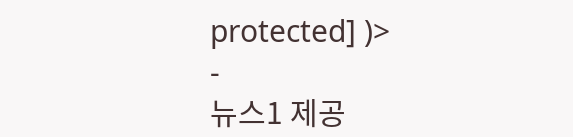protected] )>
-
뉴스1 제공